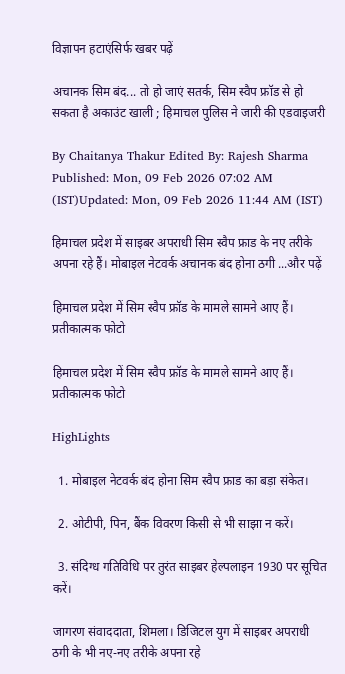विज्ञापन हटाएंसिर्फ खबर पढ़ें

अचानक सिम बंद... तो हो जाएं सतर्क, सिम स्वैप फ्रॉड से हो सकता है अकाउंट खाली ; हिमाचल पुलिस ने जारी की एडवाइजरी

By Chaitanya Thakur Edited By: Rajesh Sharma
Published: Mon, 09 Feb 2026 07:02 AM (IST)Updated: Mon, 09 Feb 2026 11:44 AM (IST)

हिमाचल प्रदेश में साइबर अपराधी सिम स्वैप फ्राड के नए तरीके अपना रहे हैं। मोबाइल नेटवर्क अचानक बंद होना ठगी ...और पढ़ें

हिमाचल प्रदेश में सिम स्वैप फ्रॉड के मामले सामने आए हैं। प्रतीकात्मक फोटो

हिमाचल प्रदेश में सिम स्वैप फ्रॉड के मामले सामने आए हैं। प्रतीकात्मक फोटो

HighLights

  1. मोबाइल नेटवर्क बंद होना सिम स्वैप फ्राड का बड़ा संकेत।

  2. ओटीपी, पिन, बैंक विवरण किसी से भी साझा न करें।

  3. संदिग्ध गतिविधि पर तुरंत साइबर हेल्पलाइन 1930 पर सूचित करें।

जागरण संवाददाता, शिमला। डिजिटल युग में साइबर अपराधी ठगी के भी नए-नए तरीके अपना रहे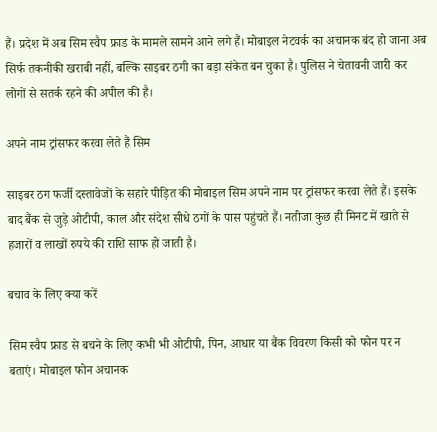हैं। प्रदेश में अब सिम स्वैप फ्राड के मामले सामने आने लगे हैं। मोबाइल नेटवर्क का अचानक बंद हो जाना अब सिर्फ तकनीकी खराबी नहीं, बल्कि साइबर ठगी का बड़ा संकेत बन चुका है। पुलिस ने चेतावनी जारी कर लोगों से सतर्क रहने की अपील की है।

अपने नाम ट्रांसफर करवा लेते हैं सिम

साइबर ठग फर्जी दस्तावेजों के सहारे पीड़ित की मोबाइल सिम अपने नाम पर ट्रांसफर करवा लेते हैं। इसके बाद बैंक से जुड़े ओटीपी, काल और संदेश सीधे ठगों के पास पहुंचते हैं। नतीजा कुछ ही मिनट में खाते से हजारों व लाखों रुपये की राशि साफ हो जाती है।

बचाव के लिए क्या करें

सिम स्वैप फ्राड से बचने के लिए कभी भी ओटीपी, पिन, आधार या बैंक विवरण किसी को फोन पर न बताएं। मोबाइल फोन अचानक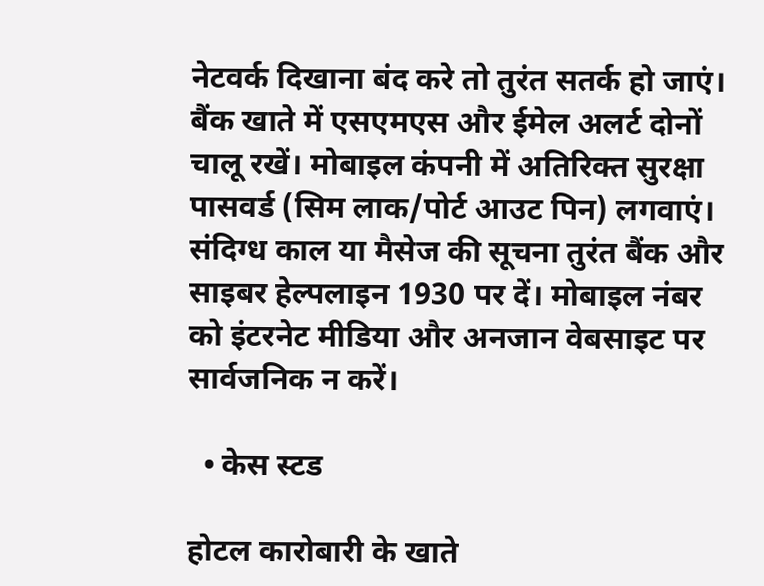नेटवर्क दिखाना बंद करे तो तुरंत सतर्क हो जाएं। बैंक खाते में एसएमएस और ईमेल अलर्ट दोनों चालू रखें। मोबाइल कंपनी में अतिरिक्त सुरक्षा पासवर्ड (सिम लाक/पोर्ट आउट पिन) लगवाएं। संदिग्ध काल या मैसेज की सूचना तुरंत बैंक और साइबर हेल्पलाइन 1930 पर दें। मोबाइल नंबर को इंटरनेट मीडिया और अनजान वेबसाइट पर सार्वजनिक न करें।

  • केस स्टड

होटल कारोबारी के खाते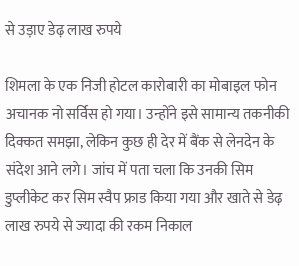से उड़ाए डेढ़ लाख रुपये

शिमला के एक निजी होटल कारोबारी का मोबाइल फोन अचानक नो सर्विस हो गया। उन्होंने इसे सामान्य तकनीकी दिक्कत समझा, लेकिन कुछ ही देर में बैंक से लेनदेन के संदेश आने लगे। जांच में पता चला कि उनकी सिम डुप्लीकेट कर सिम स्वैप फ्राड किया गया और खाते से डेढ़ लाख रुपये से ज्यादा की रकम निकाल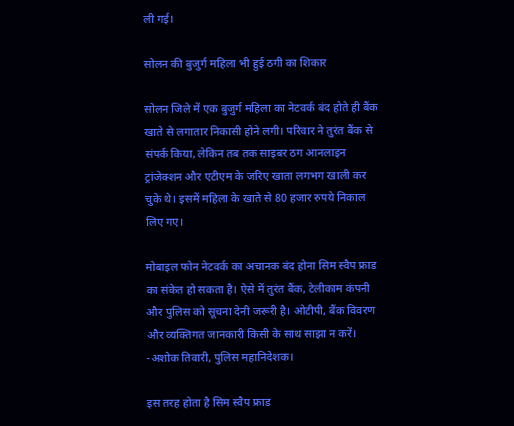ली गई।

सोलन की बुजुर्ग महिला भी हुई ठगी का शिकार

सोलन जिले में एक बुजुर्ग महिला का नेटवर्क बंद होते ही बैंक खाते से लगातार निकासी होने लगी। परिवार ने तुरंत बैंक से संपर्क किया, लेकिन तब तक साइबर ठग आनलाइन ट्रांजेक्शन और एटीएम के जरिए खाता लगभग खाली कर चुके थे। इसमें महिला के खाते से 80 हजार रुपये निकाल लिए गए।

मोबाइल फोन नेटवर्क का अचानक बंद होना सिम स्वैप फ्राड का संकेत हो सकता है। ऐसे में तुरंत बैंक, टेलीकाम कंपनी और पुलिस को सूचना देनी जरूरी है। ओटीपी, बैंक विवरण और व्यक्तिगत जानकारी किसी के साथ साझा न करें।
-अशोक तिवारी, पुलिस महानिदेशक।

इस तरह होता है सिम स्वैप फ्राड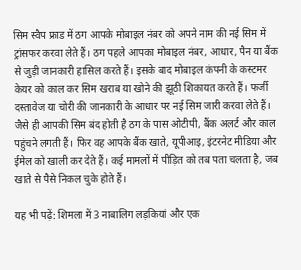सिम स्वैप फ्राड में ठग आपके मोबाइल नंबर को अपने नाम की नई सिम में ट्रांसफर करवा लेते हैं। ठग पहले आपका मोबाइल नंबर, आधार, पैन या बैंक से जुड़ी जानकारी हासिल करते हैं। इसके बाद मोबाइल कंपनी के कस्टमर केयर को काल कर सिम खराब या खोने की झूठी शिकायत करते हैं। फर्जी दस्तावेज या चोरी की जानकारी के आधार पर नई सिम जारी करवा लेते हैं। जैसे ही आपकी सिम बंद होती है ठग के पास ओटीपी, बैंक अलर्ट और काल पहुंचने लगती हैं। फिर वह आपके बैंक खाते, यूपीआइ, इंटरनेट मीडिया और ईमेल को खाली कर देते हैं। कई मामलों में पीड़ित को तब पता चलता है, जब खाते से पैसे निकल चुके होते हैं।

यह भी पढ़ें: शिमला में 3 नाबालिग लड़कियां और एक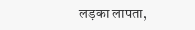लड़का लापता,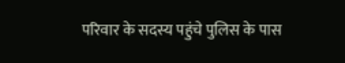परिवार के सदस्य पहुंचे पुलिस के पास